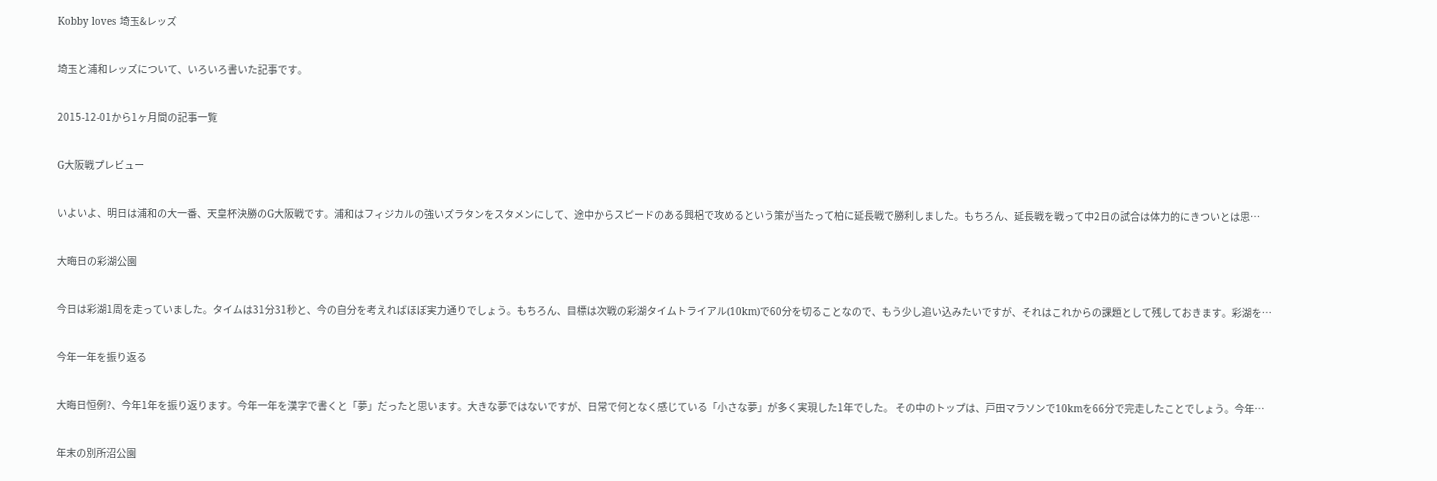Kobby loves 埼玉&レッズ

埼玉と浦和レッズについて、いろいろ書いた記事です。

2015-12-01から1ヶ月間の記事一覧

G大阪戦プレビュー

いよいよ、明日は浦和の大一番、天皇杯決勝のG大阪戦です。浦和はフィジカルの強いズラタンをスタメンにして、途中からスピードのある興梠で攻めるという策が当たって柏に延長戦で勝利しました。もちろん、延長戦を戦って中2日の試合は体力的にきついとは思…

大晦日の彩湖公園

今日は彩湖1周を走っていました。タイムは31分31秒と、今の自分を考えればほぼ実力通りでしょう。もちろん、目標は次戦の彩湖タイムトライアル(10km)で60分を切ることなので、もう少し追い込みたいですが、それはこれからの課題として残しておきます。彩湖を…

今年一年を振り返る

大晦日恒例?、今年1年を振り返ります。今年一年を漢字で書くと「夢」だったと思います。大きな夢ではないですが、日常で何となく感じている「小さな夢」が多く実現した1年でした。 その中のトップは、戸田マラソンで10kmを66分で完走したことでしょう。今年…

年末の別所沼公園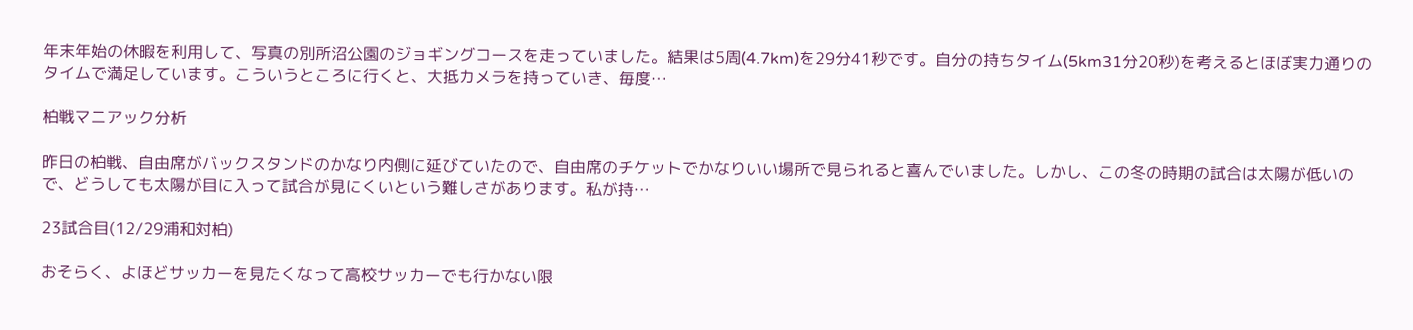年末年始の休暇を利用して、写真の別所沼公園のジョギングコースを走っていました。結果は5周(4.7km)を29分41秒です。自分の持ちタイム(5km31分20秒)を考えるとほぼ実力通りのタイムで満足しています。こういうところに行くと、大抵カメラを持っていき、毎度…

柏戦マニアック分析

昨日の柏戦、自由席がバックスタンドのかなり内側に延びていたので、自由席のチケットでかなりいい場所で見られると喜んでいました。しかし、この冬の時期の試合は太陽が低いので、どうしても太陽が目に入って試合が見にくいという難しさがあります。私が持…

23試合目(12/29浦和対柏)

おそらく、よほどサッカーを見たくなって高校サッカーでも行かない限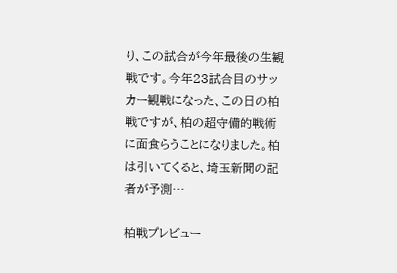り、この試合が今年最後の生観戦です。今年23試合目のサッカー観戦になった、この日の柏戦ですが、柏の超守備的戦術に面食らうことになりました。柏は引いてくると、埼玉新聞の記者が予測…

柏戦プレビュー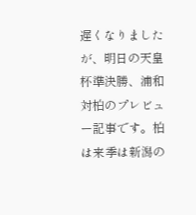遅くなりましたが、明日の天皇杯準決勝、浦和対柏のプレビュー記事です。柏は来季は新潟の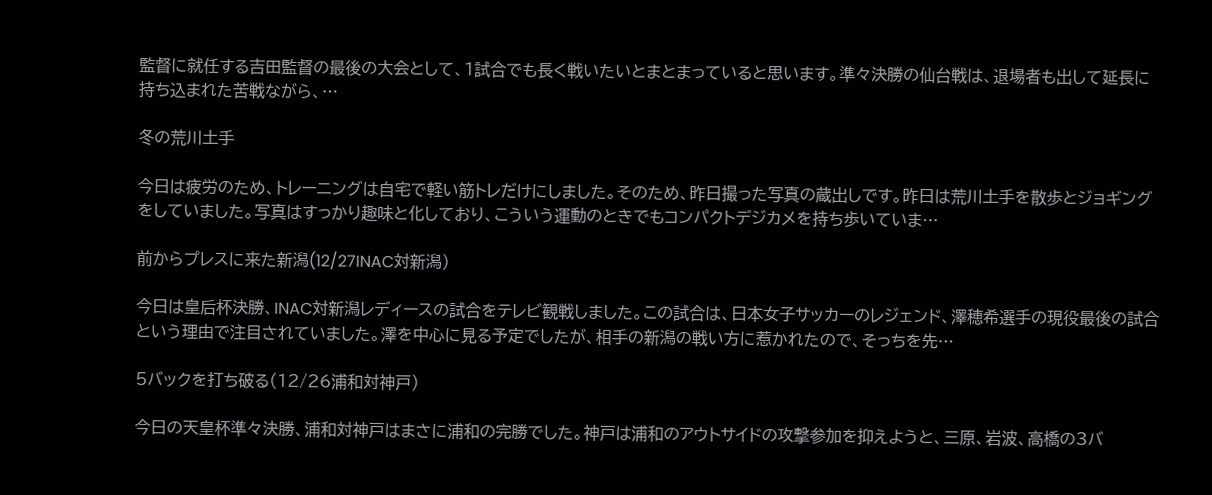監督に就任する吉田監督の最後の大会として、1試合でも長く戦いたいとまとまっていると思います。準々決勝の仙台戦は、退場者も出して延長に持ち込まれた苦戦ながら、…

冬の荒川土手

今日は疲労のため、トレーニングは自宅で軽い筋トレだけにしました。そのため、昨日撮った写真の蔵出しです。昨日は荒川土手を散歩とジョギングをしていました。写真はすっかり趣味と化しており、こういう運動のときでもコンパクトデジカメを持ち歩いていま…

前からプレスに来た新潟(12/27INAC対新潟)

今日は皇后杯決勝、INAC対新潟レディースの試合をテレビ観戦しました。この試合は、日本女子サッカーのレジェンド、澤穂希選手の現役最後の試合という理由で注目されていました。澤を中心に見る予定でしたが、相手の新潟の戦い方に惹かれたので、そっちを先…

5バックを打ち破る(12/26浦和対神戸)

今日の天皇杯準々決勝、浦和対神戸はまさに浦和の完勝でした。神戸は浦和のアウトサイドの攻撃参加を抑えようと、三原、岩波、高橋の3バ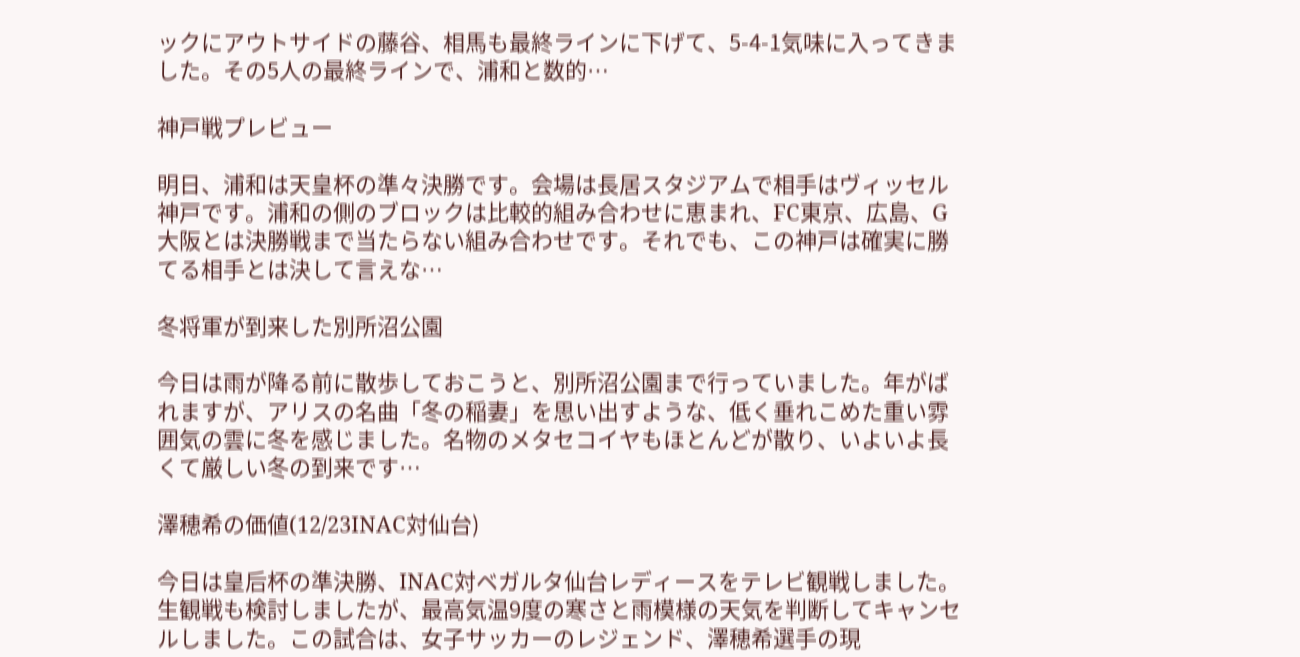ックにアウトサイドの藤谷、相馬も最終ラインに下げて、5-4-1気味に入ってきました。その5人の最終ラインで、浦和と数的…

神戸戦プレビュー

明日、浦和は天皇杯の準々決勝です。会場は長居スタジアムで相手はヴィッセル神戸です。浦和の側のブロックは比較的組み合わせに恵まれ、FC東京、広島、G大阪とは決勝戦まで当たらない組み合わせです。それでも、この神戸は確実に勝てる相手とは決して言えな…

冬将軍が到来した別所沼公園

今日は雨が降る前に散歩しておこうと、別所沼公園まで行っていました。年がばれますが、アリスの名曲「冬の稲妻」を思い出すような、低く垂れこめた重い雰囲気の雲に冬を感じました。名物のメタセコイヤもほとんどが散り、いよいよ長くて厳しい冬の到来です…

澤穂希の価値(12/23INAC対仙台)

今日は皇后杯の準決勝、INAC対ベガルタ仙台レディースをテレビ観戦しました。生観戦も検討しましたが、最高気温9度の寒さと雨模様の天気を判断してキャンセルしました。この試合は、女子サッカーのレジェンド、澤穂希選手の現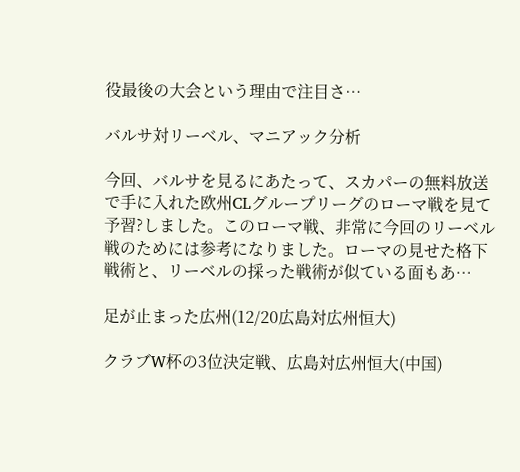役最後の大会という理由で注目さ…

バルサ対リーベル、マニアック分析

今回、バルサを見るにあたって、スカパーの無料放送で手に入れた欧州CLグループリーグのローマ戦を見て予習?しました。このローマ戦、非常に今回のリーベル戦のためには参考になりました。ローマの見せた格下戦術と、リーベルの採った戦術が似ている面もあ…

足が止まった広州(12/20広島対広州恒大)

クラブW杯の3位決定戦、広島対広州恒大(中国)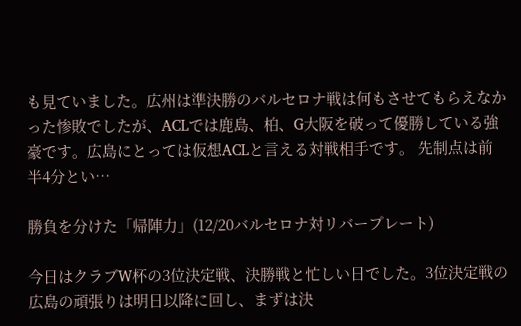も見ていました。広州は準決勝のバルセロナ戦は何もさせてもらえなかった惨敗でしたが、ACLでは鹿島、柏、G大阪を破って優勝している強豪です。広島にとっては仮想ACLと言える対戦相手です。 先制点は前半4分とい…

勝負を分けた「帰陣力」(12/20バルセロナ対リバープレート)

今日はクラブW杯の3位決定戦、決勝戦と忙しい日でした。3位決定戦の広島の頑張りは明日以降に回し、まずは決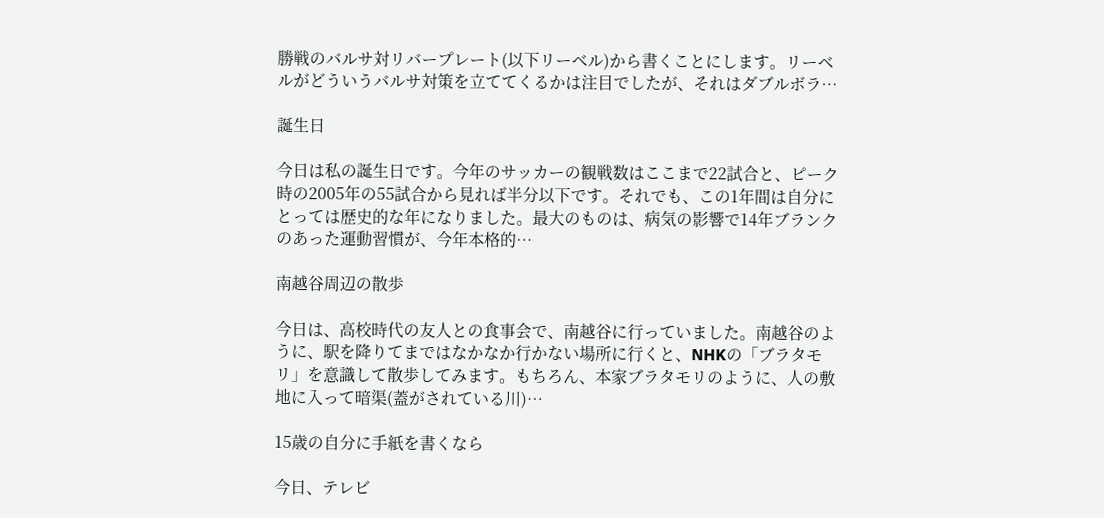勝戦のバルサ対リバープレート(以下リーベル)から書くことにします。リーベルがどういうバルサ対策を立ててくるかは注目でしたが、それはダブルボラ…

誕生日

今日は私の誕生日です。今年のサッカーの観戦数はここまで22試合と、ピーク時の2005年の55試合から見れば半分以下です。それでも、この1年間は自分にとっては歴史的な年になりました。最大のものは、病気の影響で14年ブランクのあった運動習慣が、今年本格的…

南越谷周辺の散歩

今日は、高校時代の友人との食事会で、南越谷に行っていました。南越谷のように、駅を降りてまではなかなか行かない場所に行くと、NHKの「ブラタモリ」を意識して散歩してみます。もちろん、本家ブラタモリのように、人の敷地に入って暗渠(蓋がされている川)…

15歳の自分に手紙を書くなら

今日、テレビ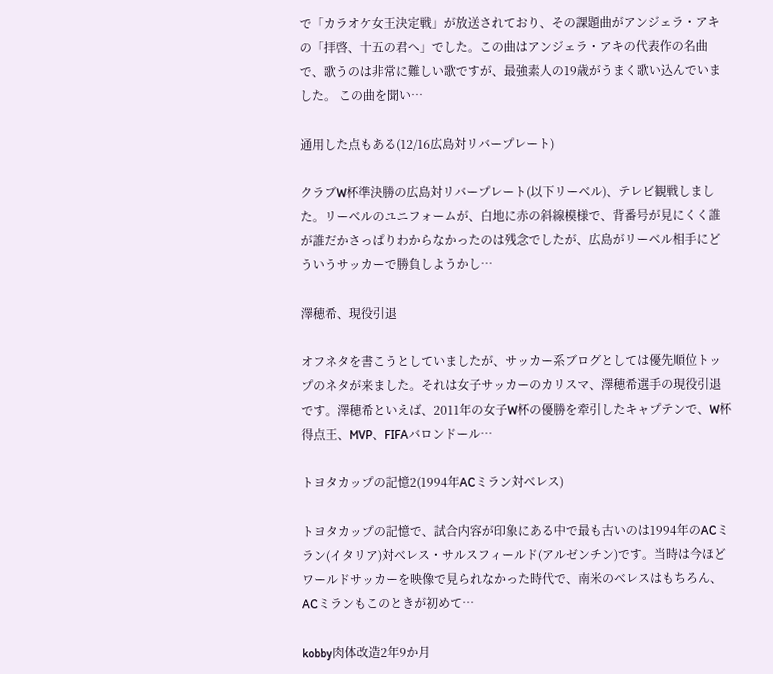で「カラオケ女王決定戦」が放送されており、その課題曲がアンジェラ・アキの「拝啓、十五の君へ」でした。この曲はアンジェラ・アキの代表作の名曲で、歌うのは非常に難しい歌ですが、最強素人の19歳がうまく歌い込んでいました。 この曲を聞い…

通用した点もある(12/16広島対リバープレート)

クラブW杯準決勝の広島対リバープレート(以下リーベル)、テレビ観戦しました。リーベルのユニフォームが、白地に赤の斜線模様で、背番号が見にくく誰が誰だかさっぱりわからなかったのは残念でしたが、広島がリーベル相手にどういうサッカーで勝負しようかし…

澤穂希、現役引退

オフネタを書こうとしていましたが、サッカー系ブログとしては優先順位トップのネタが来ました。それは女子サッカーのカリスマ、澤穂希選手の現役引退です。澤穂希といえば、2011年の女子W杯の優勝を牽引したキャプテンで、W杯得点王、MVP、FIFAバロンドール…

トヨタカップの記憶2(1994年ACミラン対べレス)

トヨタカップの記憶で、試合内容が印象にある中で最も古いのは1994年のACミラン(イタリア)対べレス・サルスフィールド(アルゼンチン)です。当時は今ほどワールドサッカーを映像で見られなかった時代で、南米のべレスはもちろん、ACミランもこのときが初めて…

kobby肉体改造2年9か月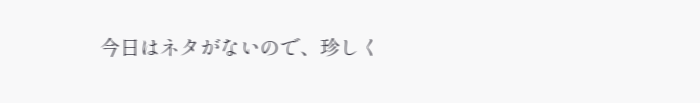今日はネタがないので、珍しく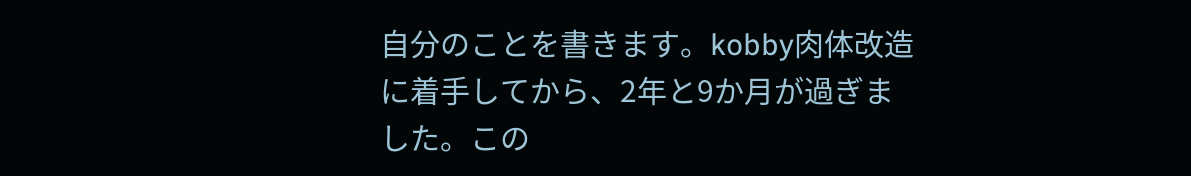自分のことを書きます。kobby肉体改造に着手してから、2年と9か月が過ぎました。この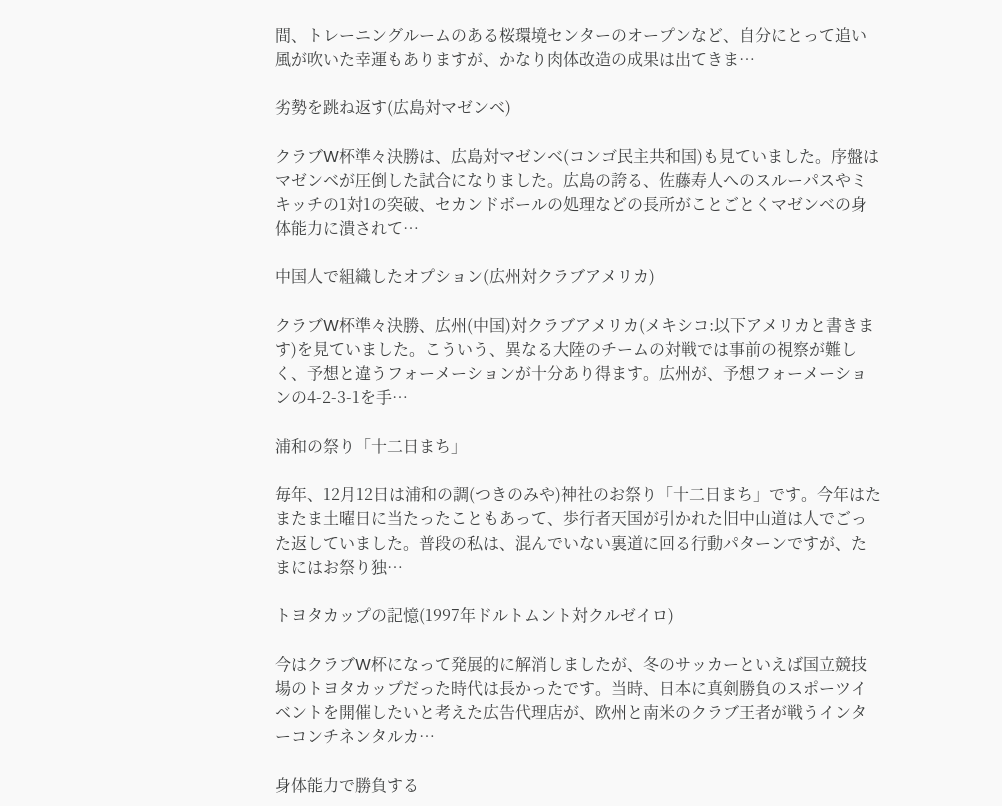間、トレーニングルームのある桜環境センターのオープンなど、自分にとって追い風が吹いた幸運もありますが、かなり肉体改造の成果は出てきま…

劣勢を跳ね返す(広島対マゼンベ)

クラブW杯準々決勝は、広島対マゼンベ(コンゴ民主共和国)も見ていました。序盤はマゼンベが圧倒した試合になりました。広島の誇る、佐藤寿人へのスルーパスやミキッチの1対1の突破、セカンドボールの処理などの長所がことごとくマゼンベの身体能力に潰されて…

中国人で組織したオプション(広州対クラブアメリカ)

クラブW杯準々決勝、広州(中国)対クラブアメリカ(メキシコ:以下アメリカと書きます)を見ていました。こういう、異なる大陸のチームの対戦では事前の視察が難しく、予想と違うフォーメーションが十分あり得ます。広州が、予想フォーメーションの4-2-3-1を手…

浦和の祭り「十二日まち」

毎年、12月12日は浦和の調(つきのみや)神社のお祭り「十二日まち」です。今年はたまたま土曜日に当たったこともあって、歩行者天国が引かれた旧中山道は人でごった返していました。普段の私は、混んでいない裏道に回る行動パターンですが、たまにはお祭り独…

トヨタカップの記憶(1997年ドルトムント対クルゼイロ)

今はクラブW杯になって発展的に解消しましたが、冬のサッカーといえば国立競技場のトヨタカップだった時代は長かったです。当時、日本に真剣勝負のスポーツイベントを開催したいと考えた広告代理店が、欧州と南米のクラブ王者が戦うインターコンチネンタルカ…

身体能力で勝負する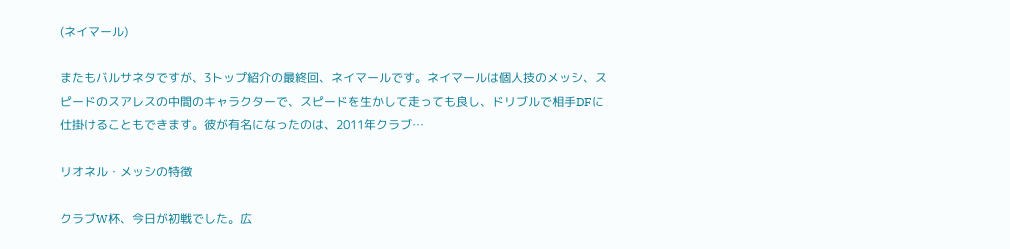(ネイマール)

またもバルサネタですが、3トップ紹介の最終回、ネイマールです。ネイマールは個人技のメッシ、スピードのスアレスの中間のキャラクターで、スピードを生かして走っても良し、ドリブルで相手DFに仕掛けることもできます。彼が有名になったのは、2011年クラブ…

リオネル・メッシの特徴

クラブW杯、今日が初戦でした。広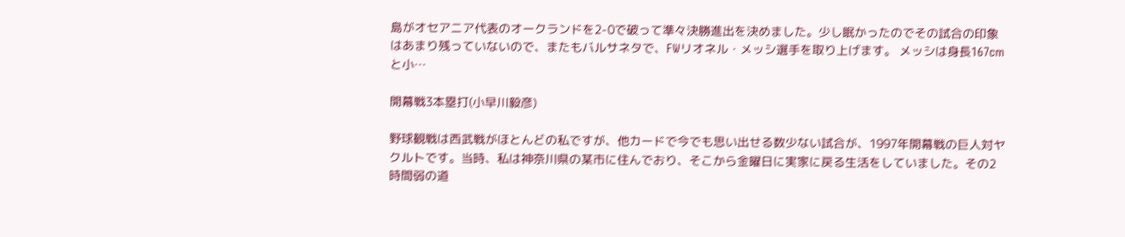島がオセアニア代表のオークランドを2-0で破って準々決勝進出を決めました。少し眠かったのでその試合の印象はあまり残っていないので、またもバルサネタで、FWリオネル・メッシ選手を取り上げます。 メッシは身長167cmと小…

開幕戦3本塁打(小早川毅彦)

野球観戦は西武戦がほとんどの私ですが、他カードで今でも思い出せる数少ない試合が、1997年開幕戦の巨人対ヤクルトです。当時、私は神奈川県の某市に住んでおり、そこから金曜日に実家に戻る生活をしていました。その2時間弱の道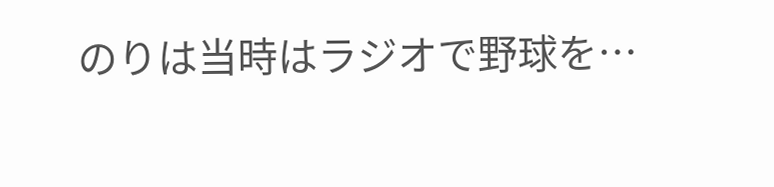のりは当時はラジオで野球を…